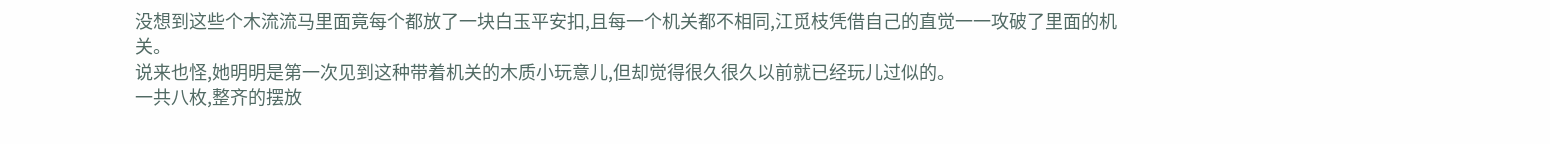没想到这些个木流流马里面竟每个都放了一块白玉平安扣,且每一个机关都不相同,江觅枝凭借自己的直觉一一攻破了里面的机关。
说来也怪,她明明是第一次见到这种带着机关的木质小玩意儿,但却觉得很久很久以前就已经玩儿过似的。
一共八枚,整齐的摆放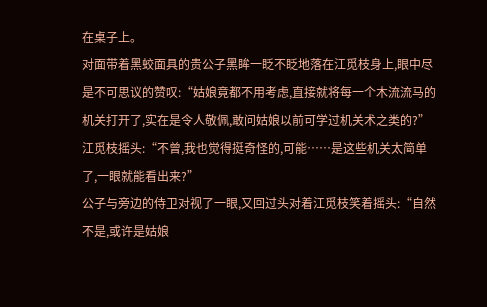在桌子上。
对面带着黑蛟面具的贵公子黑眸一眨不眨地落在江觅枝身上,眼中尽是不可思议的赞叹:“姑娘竟都不用考虑,直接就将每一个木流流马的机关打开了,实在是令人敬佩,敢问姑娘以前可学过机关术之类的?”
江觅枝摇头:“不曾,我也觉得挺奇怪的,可能……是这些机关太简单了,一眼就能看出来?”
公子与旁边的侍卫对视了一眼,又回过头对着江觅枝笑着摇头:“自然不是,或许是姑娘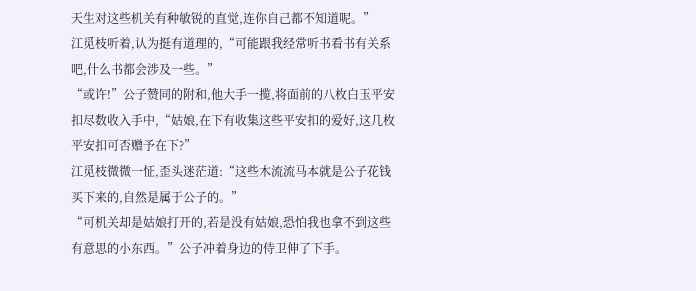天生对这些机关有种敏锐的直觉,连你自己都不知道呢。”
江觅枝听着,认为挺有道理的,“可能跟我经常听书看书有关系吧,什么书都会涉及一些。”
“或许!”公子赞同的附和,他大手一揽,将面前的八枚白玉平安扣尽数收入手中,“姑娘,在下有收集这些平安扣的爱好,这几枚平安扣可否赠予在下?”
江觅枝微微一怔,歪头迷茫道:“这些木流流马本就是公子花钱买下来的,自然是属于公子的。”
“可机关却是姑娘打开的,若是没有姑娘,恐怕我也拿不到这些有意思的小东西。”公子冲着身边的侍卫伸了下手。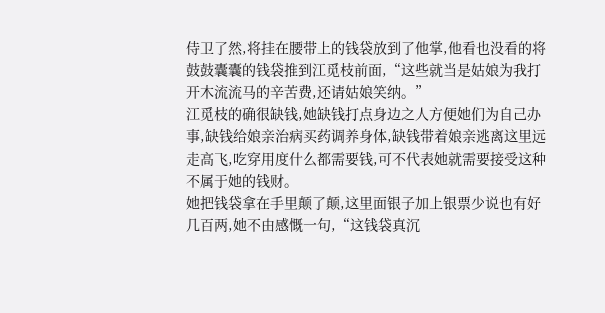侍卫了然,将挂在腰带上的钱袋放到了他掌,他看也没看的将鼓鼓囊囊的钱袋推到江觅枝前面,“这些就当是姑娘为我打开木流流马的辛苦费,还请姑娘笑纳。”
江觅枝的确很缺钱,她缺钱打点身边之人方便她们为自己办事,缺钱给娘亲治病买药调养身体,缺钱带着娘亲逃离这里远走高飞,吃穿用度什么都需要钱,可不代表她就需要接受这种不属于她的钱财。
她把钱袋拿在手里颠了颠,这里面银子加上银票少说也有好几百两,她不由感慨一句,“这钱袋真沉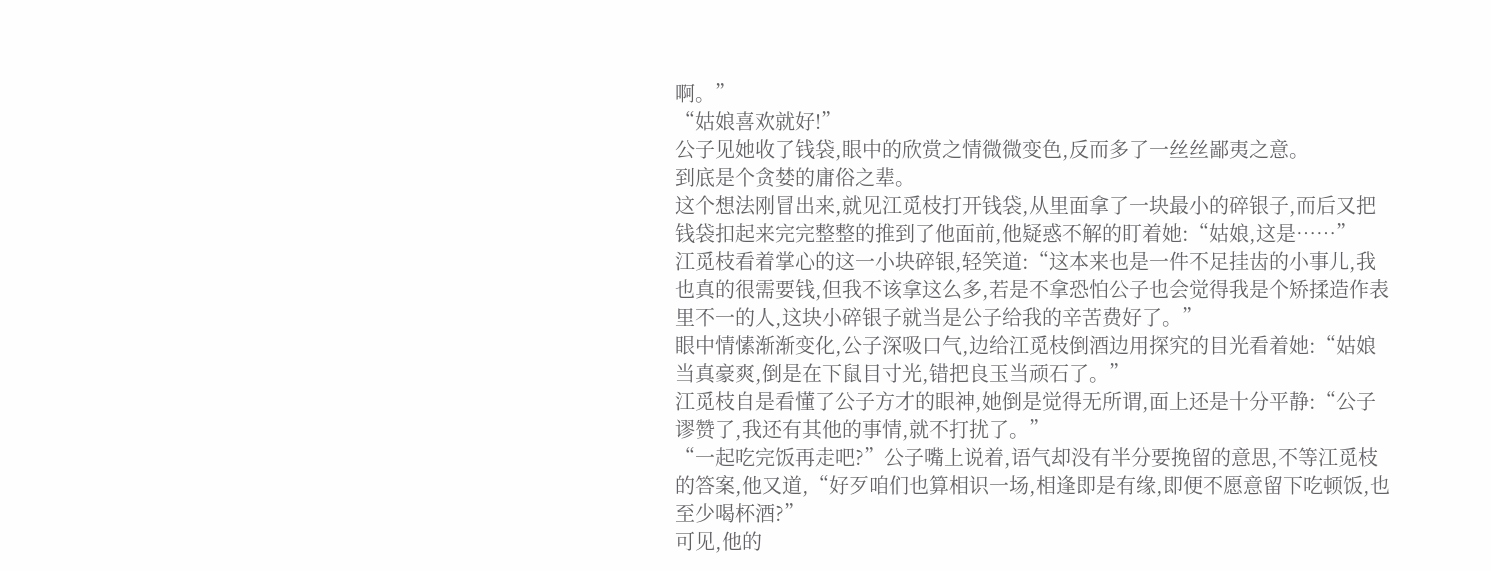啊。”
“姑娘喜欢就好!”
公子见她收了钱袋,眼中的欣赏之情微微变色,反而多了一丝丝鄙夷之意。
到底是个贪婪的庸俗之辈。
这个想法刚冒出来,就见江觅枝打开钱袋,从里面拿了一块最小的碎银子,而后又把钱袋扣起来完完整整的推到了他面前,他疑惑不解的盯着她:“姑娘,这是……”
江觅枝看着掌心的这一小块碎银,轻笑道:“这本来也是一件不足挂齿的小事儿,我也真的很需要钱,但我不该拿这么多,若是不拿恐怕公子也会觉得我是个矫揉造作表里不一的人,这块小碎银子就当是公子给我的辛苦费好了。”
眼中情愫渐渐变化,公子深吸口气,边给江觅枝倒酒边用探究的目光看着她:“姑娘当真豪爽,倒是在下鼠目寸光,错把良玉当顽石了。”
江觅枝自是看懂了公子方才的眼神,她倒是觉得无所谓,面上还是十分平静:“公子谬赞了,我还有其他的事情,就不打扰了。”
“一起吃完饭再走吧?”公子嘴上说着,语气却没有半分要挽留的意思,不等江觅枝的答案,他又道,“好歹咱们也算相识一场,相逢即是有缘,即便不愿意留下吃顿饭,也至少喝杯酒?”
可见,他的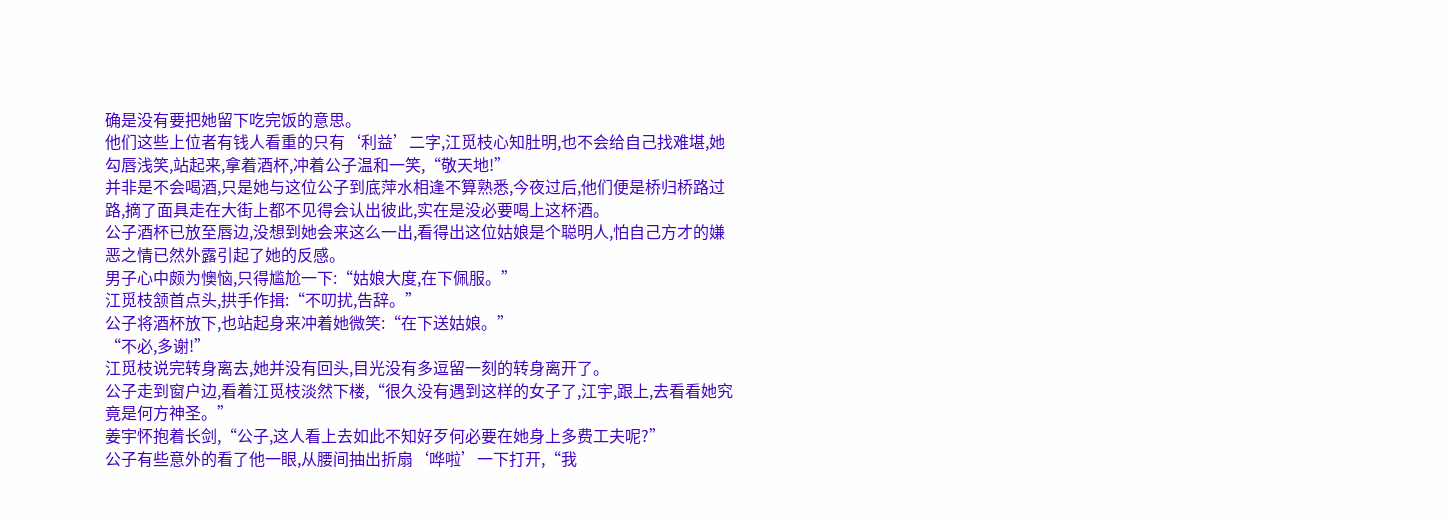确是没有要把她留下吃完饭的意思。
他们这些上位者有钱人看重的只有‘利益’二字,江觅枝心知肚明,也不会给自己找难堪,她勾唇浅笑,站起来,拿着酒杯,冲着公子温和一笑,“敬天地!”
并非是不会喝酒,只是她与这位公子到底萍水相逢不算熟悉,今夜过后,他们便是桥归桥路过路,摘了面具走在大街上都不见得会认出彼此,实在是没必要喝上这杯酒。
公子酒杯已放至唇边,没想到她会来这么一出,看得出这位姑娘是个聪明人,怕自己方才的嫌恶之情已然外露引起了她的反感。
男子心中颇为懊恼,只得尴尬一下:“姑娘大度,在下佩服。”
江觅枝颔首点头,拱手作揖:“不叨扰,告辞。”
公子将酒杯放下,也站起身来冲着她微笑:“在下送姑娘。”
“不必,多谢!”
江觅枝说完转身离去,她并没有回头,目光没有多逗留一刻的转身离开了。
公子走到窗户边,看着江觅枝淡然下楼,“很久没有遇到这样的女子了,江宇,跟上,去看看她究竟是何方神圣。”
姜宇怀抱着长剑,“公子,这人看上去如此不知好歹何必要在她身上多费工夫呢?”
公子有些意外的看了他一眼,从腰间抽出折扇‘哗啦’一下打开,“我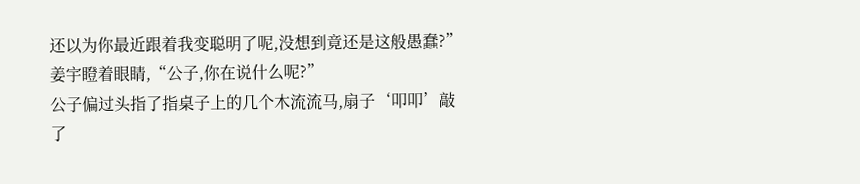还以为你最近跟着我变聪明了呢,没想到竟还是这般愚蠢?”
姜宇瞪着眼睛,“公子,你在说什么呢?”
公子偏过头指了指桌子上的几个木流流马,扇子‘叩叩’敲了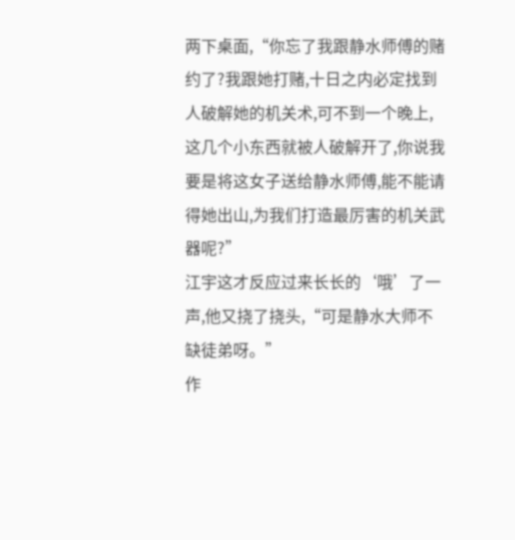两下桌面,“你忘了我跟静水师傅的赌约了?我跟她打赌,十日之内必定找到人破解她的机关术,可不到一个晚上,这几个小东西就被人破解开了,你说我要是将这女子送给静水师傅,能不能请得她出山,为我们打造最厉害的机关武器呢?”
江宇这才反应过来长长的‘哦’了一声,他又挠了挠头,“可是静水大师不缺徒弟呀。”
作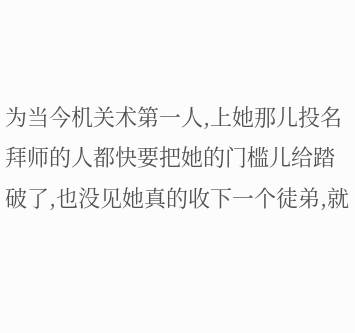为当今机关术第一人,上她那儿投名拜师的人都快要把她的门槛儿给踏破了,也没见她真的收下一个徒弟,就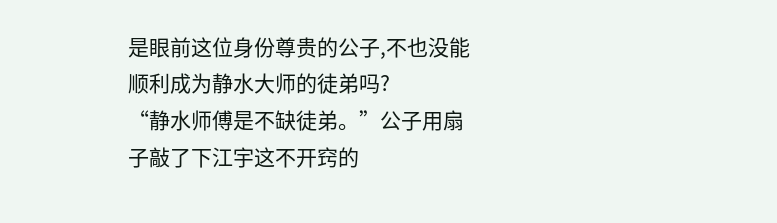是眼前这位身份尊贵的公子,不也没能顺利成为静水大师的徒弟吗?
“静水师傅是不缺徒弟。”公子用扇子敲了下江宇这不开窍的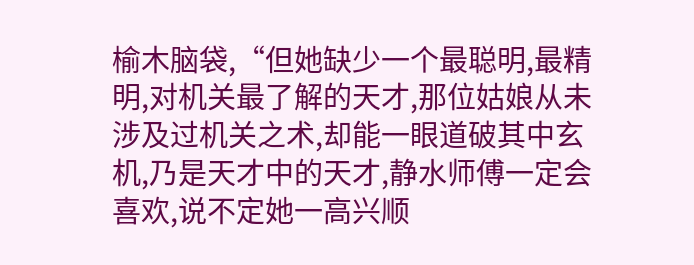榆木脑袋,“但她缺少一个最聪明,最精明,对机关最了解的天才,那位姑娘从未涉及过机关之术,却能一眼道破其中玄机,乃是天才中的天才,静水师傅一定会喜欢,说不定她一高兴顺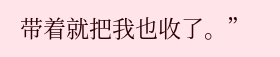带着就把我也收了。”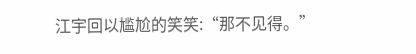江宇回以尴尬的笑笑:“那不见得。”